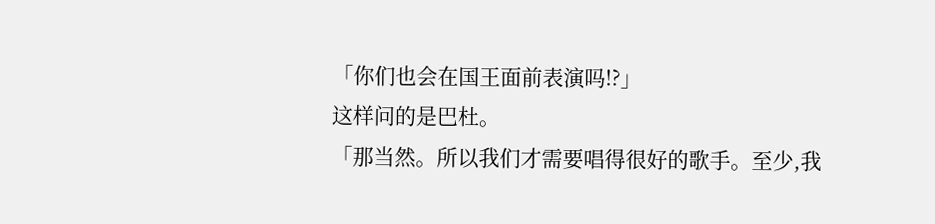「你们也会在国王面前表演吗!?」
这样问的是巴杜。
「那当然。所以我们才需要唱得很好的歌手。至少,我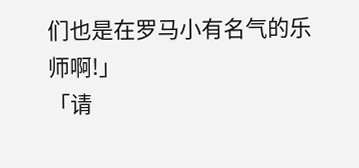们也是在罗马小有名气的乐师啊!」
「请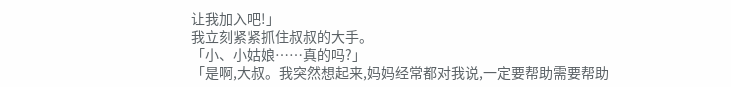让我加入吧!」
我立刻紧紧抓住叔叔的大手。
「小、小姑娘……真的吗?」
「是啊,大叔。我突然想起来,妈妈经常都对我说,一定要帮助需要帮助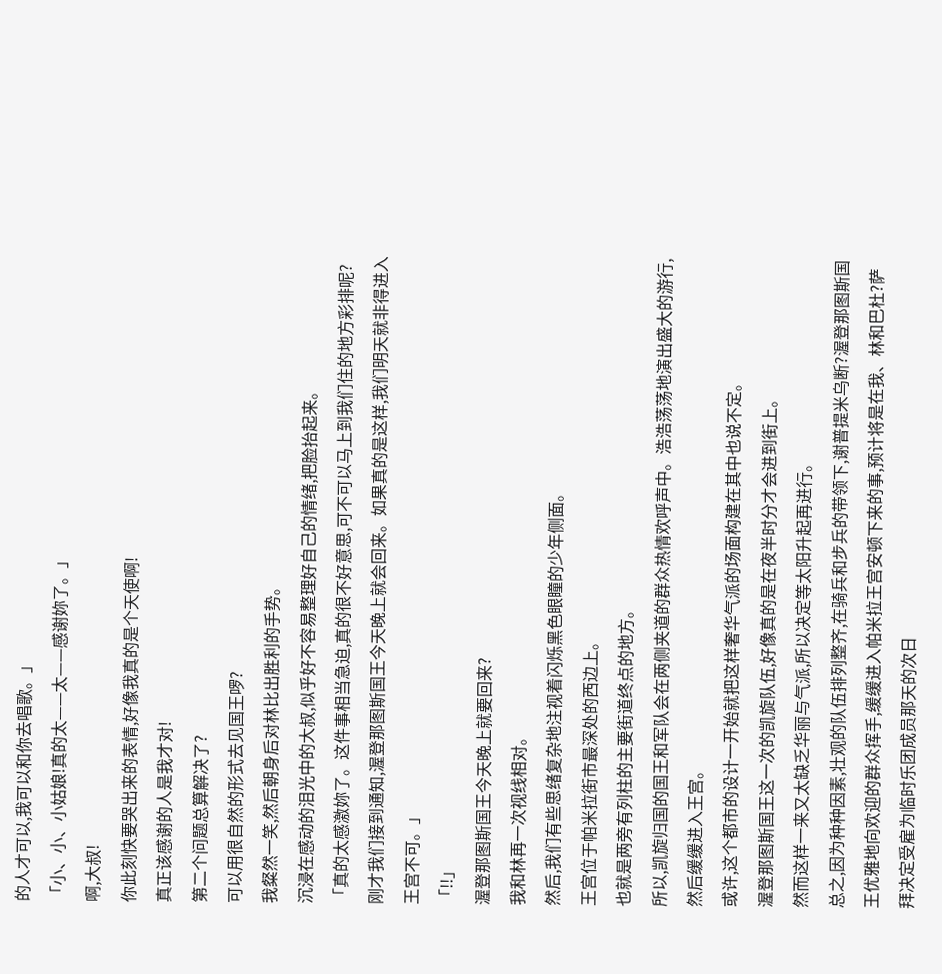的人才可以,我可以和你去唱歌。」
「小、小、小姑娘!真的太——太——感谢妳了。」
啊,大叔!
你此刻快要哭出来的表情,好像我真的是个天使啊!
真正该感谢的人是我才对!
第二个问题总算解决了?
可以用很自然的形式去见国王啰?
我粲然一笑,然后朝身后对林比出胜利的手势。
沉浸在感动的泪光中的大叔,似乎好不容易整理好自己的情绪,把脸抬起来。
「真的太感激妳了。这件事相当急迫,真的很不好意思,可不可以马上到我们住的地方彩排呢?刚才我们接到通知,渥登那图斯国王今天晚上就会回来。如果真的是这样,我们明天就非得进入王宫不可。」
「!!」
渥登那图斯国王今天晚上就要回来?
我和林再一次视线相对。
然后,我们有些思绪复杂地注视着闪烁黑色眼瞳的少年侧面。
王宫位于帕米拉街市最深处的西边上。
也就是两旁有列柱的主要街道终点的地方。
所以,凯旋归国的国王和军队会在两侧夹道的群众热情欢呼声中。浩浩荡荡地演出盛大的游行,然后缓缓进入王宫。
或许,这个都市的设计一开始就把这样奢华气派的场面构建在其中也说不定。
渥登那图斯国王这一次的凯旋队伍,好像真的是在夜半时分才会进到街上。
然而这样一来又太缺乏华丽与气派,所以决定等太阳升起再进行。
总之,因为种种因素,壮观的队伍排列整齐,在骑兵和步兵的带领下,谢普提米乌断?渥登那图斯国王优雅地向欢迎的群众挥手,缓缓进入帕米拉王宫安顿下来的事,预计将是在我、林和巴杜?萨拜决定受雇为临时乐团成员那天的次日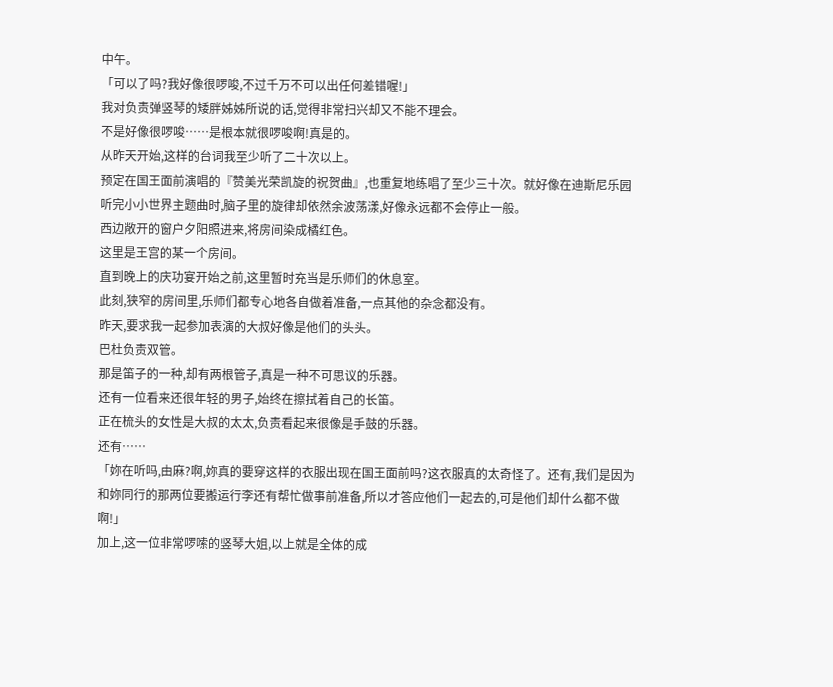中午。
「可以了吗?我好像很啰唆,不过千万不可以出任何差错喔!」
我对负责弹竖琴的矮胖姊姊所说的话,觉得非常扫兴却又不能不理会。
不是好像很啰唆……是根本就很啰唆啊!真是的。
从昨天开始,这样的台词我至少听了二十次以上。
预定在国王面前演唱的『赞美光荣凯旋的祝贺曲』,也重复地练唱了至少三十次。就好像在迪斯尼乐园听完小小世界主题曲时,脑子里的旋律却依然余波荡漾,好像永远都不会停止一般。
西边敞开的窗户夕阳照进来,将房间染成橘红色。
这里是王宫的某一个房间。
直到晚上的庆功宴开始之前,这里暂时充当是乐师们的休息室。
此刻,狭窄的房间里,乐师们都专心地各自做着准备,一点其他的杂念都没有。
昨天,要求我一起参加表演的大叔好像是他们的头头。
巴杜负责双管。
那是笛子的一种,却有两根管子,真是一种不可思议的乐器。
还有一位看来还很年轻的男子,始终在擦拭着自己的长笛。
正在梳头的女性是大叔的太太,负责看起来很像是手鼓的乐器。
还有……
「妳在听吗,由麻?啊,妳真的要穿这样的衣服出现在国王面前吗?这衣服真的太奇怪了。还有,我们是因为和妳同行的那两位要搬运行李还有帮忙做事前准备,所以才答应他们一起去的,可是他们却什么都不做啊!」
加上,这一位非常啰嗦的竖琴大姐,以上就是全体的成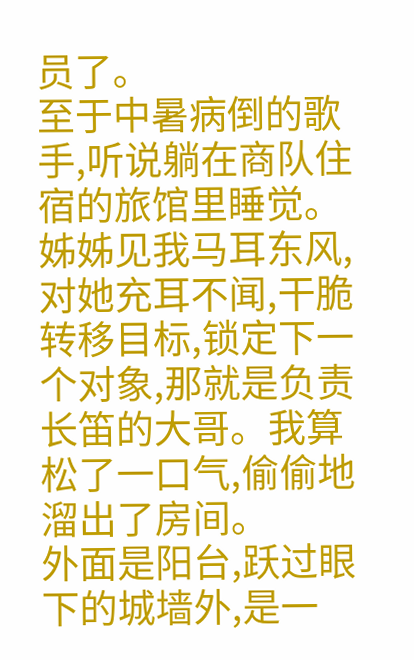员了。
至于中暑病倒的歌手,听说躺在商队住宿的旅馆里睡觉。
姊姊见我马耳东风,对她充耳不闻,干脆转移目标,锁定下一个对象,那就是负责长笛的大哥。我算松了一口气,偷偷地溜出了房间。
外面是阳台,跃过眼下的城墙外,是一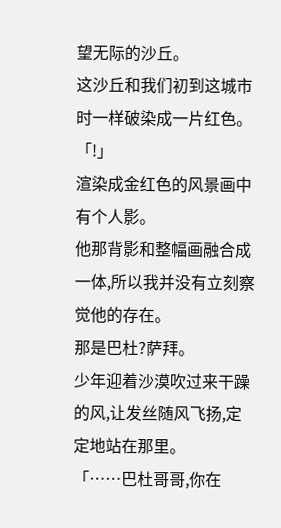望无际的沙丘。
这沙丘和我们初到这城市时一样破染成一片红色。
「!」
渲染成金红色的风景画中有个人影。
他那背影和整幅画融合成一体,所以我并没有立刻察觉他的存在。
那是巴杜?萨拜。
少年迎着沙漠吹过来干躁的风,让发丝随风飞扬,定定地站在那里。
「……巴杜哥哥,你在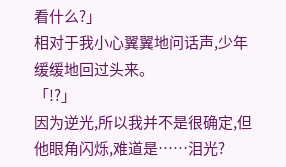看什么?」
相对于我小心翼翼地问话声,少年缓缓地回过头来。
「!?」
因为逆光,所以我并不是很确定,但他眼角闪烁,难道是……泪光?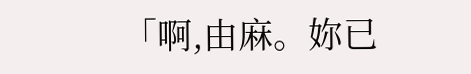「啊,由麻。妳已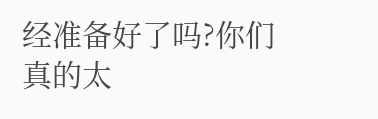经准备好了吗?你们真的太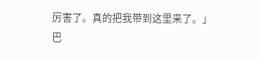厉害了。真的把我带到这里来了。」
巴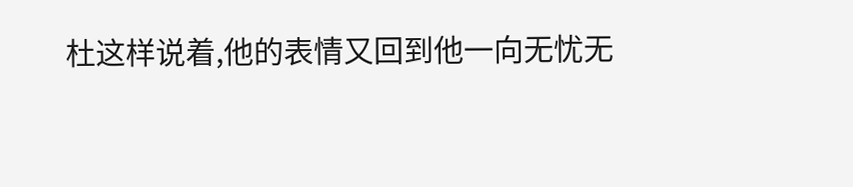杜这样说着,他的表情又回到他一向无忧无